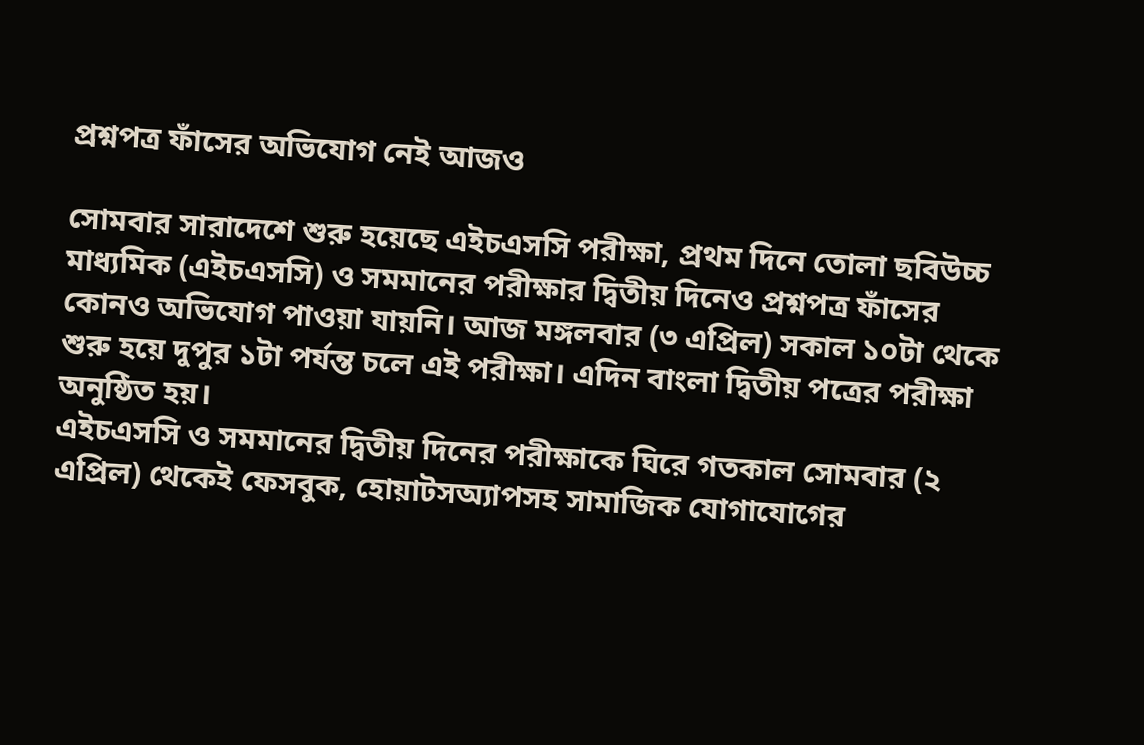প্রশ্নপত্র ফাঁসের অভিযোগ নেই আজও

সোমবার সারাদেশে শুরু হয়েছে এইচএসসি পরীক্ষা, প্রথম দিনে তোলা ছবিউচ্চ মাধ্যমিক (এইচএসসি) ও সমমানের পরীক্ষার দ্বিতীয় দিনেও প্রশ্নপত্র ফাঁসের কোনও অভিযোগ পাওয়া যায়নি। আজ মঙ্গলবার (৩ এপ্রিল) সকাল ১০টা থেকে শুরু হয়ে দুপুর ১টা পর্যন্ত চলে এই পরীক্ষা। এদিন বাংলা দ্বিতীয় পত্রের পরীক্ষা অনুষ্ঠিত হয়।
এইচএসসি ও সমমানের দ্বিতীয় দিনের পরীক্ষাকে ঘিরে গতকাল সোমবার (২ এপ্রিল) থেকেই ফেসবুক, হোয়াটসঅ্যাপসহ সামাজিক যোগাযোগের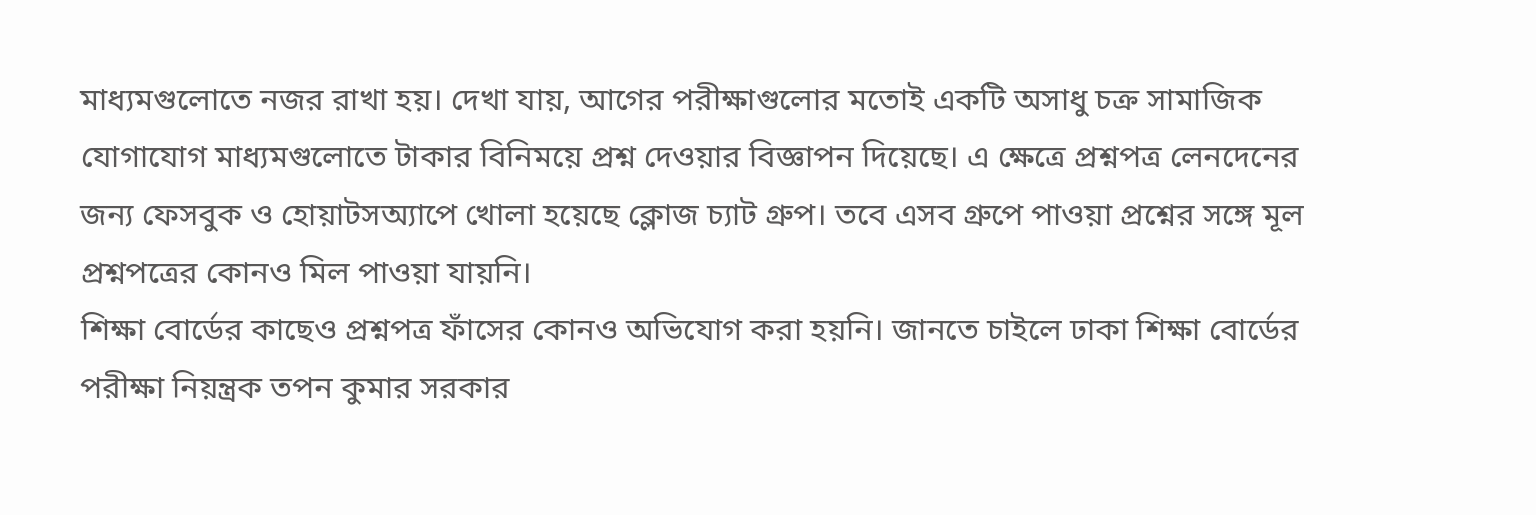মাধ্যমগুলোতে নজর রাখা হয়। দেখা যায়, আগের পরীক্ষাগুলোর মতোই একটি অসাধু চক্র সামাজিক যোগাযোগ মাধ্যমগুলোতে টাকার বিনিময়ে প্রশ্ন দেওয়ার বিজ্ঞাপন দিয়েছে। এ ক্ষেত্রে প্রশ্নপত্র লেনদেনের জন্য ফেসবুক ও হোয়াটসঅ্যাপে খোলা হয়েছে ক্লোজ চ্যাট গ্রুপ। তবে এসব গ্রুপে পাওয়া প্রশ্নের সঙ্গে মূল প্রশ্নপত্রের কোনও মিল পাওয়া যায়নি।
শিক্ষা বোর্ডের কাছেও প্রশ্নপত্র ফাঁসের কোনও অভিযোগ করা হয়নি। জানতে চাইলে ঢাকা শিক্ষা বোর্ডের পরীক্ষা নিয়ন্ত্রক তপন কুমার সরকার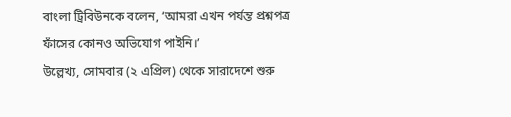বাংলা ট্রিবিউনকে বলেন, ‘আমরা এখন পর্যন্ত প্রশ্নপত্র ফাঁসের কোনও অভিযোগ পাইনি।’
উল্লেখ্য, সোমবার (২ এপ্রিল) থেকে সারাদেশে শুরু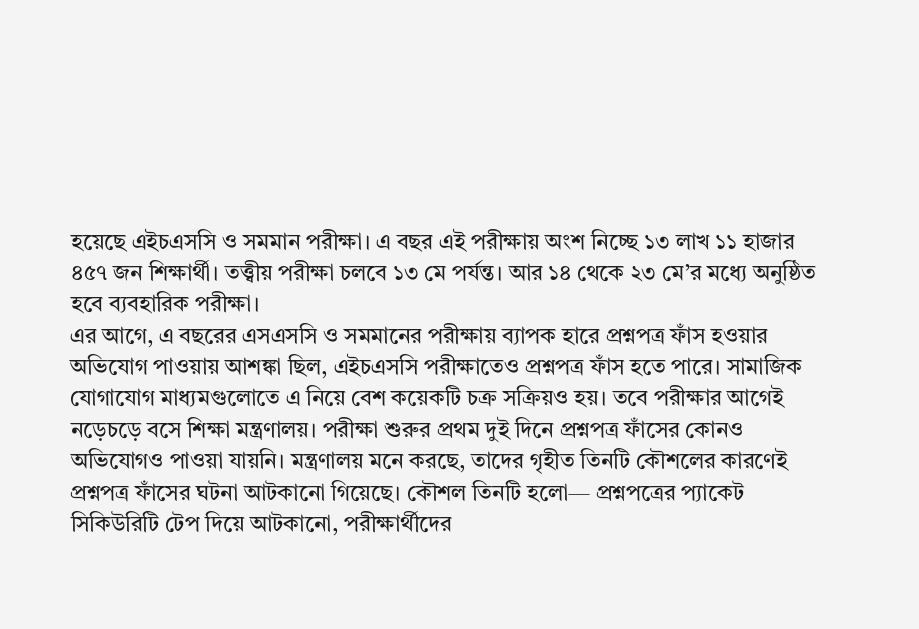হয়েছে এইচএসসি ও সমমান পরীক্ষা। এ বছর এই পরীক্ষায় অংশ নিচ্ছে ১৩ লাখ ১১ হাজার ৪৫৭ জন শিক্ষার্থী। তত্ত্বীয় পরীক্ষা চলবে ১৩ মে পর্যন্ত। আর ১৪ থেকে ২৩ মে’র মধ্যে অনুষ্ঠিত হবে ব্যবহারিক পরীক্ষা।
এর আগে, এ বছরের এসএসসি ও সমমানের পরীক্ষায় ব্যাপক হারে প্রশ্নপত্র ফাঁস হওয়ার অভিযোগ পাওয়ায় আশঙ্কা ছিল, এইচএসসি পরীক্ষাতেও প্রশ্নপত্র ফাঁস হতে পারে। সামাজিক যোগাযোগ মাধ্যমগুলোতে এ নিয়ে বেশ কয়েকটি চক্র সক্রিয়ও হয়। তবে পরীক্ষার আগেই নড়েচড়ে বসে শিক্ষা মন্ত্রণালয়। পরীক্ষা শুরুর প্রথম দুই দিনে প্রশ্নপত্র ফাঁসের কোনও অভিযোগও পাওয়া যায়নি। মন্ত্রণালয় মনে করছে, তাদের গৃহীত তিনটি কৌশলের কারণেই প্রশ্নপত্র ফাঁসের ঘটনা আটকানো গিয়েছে। কৌশল তিনটি হলো— প্রশ্নপত্রের প্যাকেট সিকিউরিটি টেপ দিয়ে আটকানো, পরীক্ষার্থীদের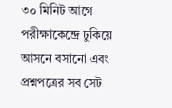৩০ মিনিট আগে পরীক্ষাকেন্দ্রে ঢুকিয়ে আসনে বসানো এবং প্রশ্নপত্রের সব সেট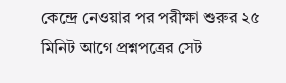কেন্দ্রে নেওয়ার পর পরীক্ষা শুরুর ২৫ মিনিট আগে প্রশ্নপত্রের সেট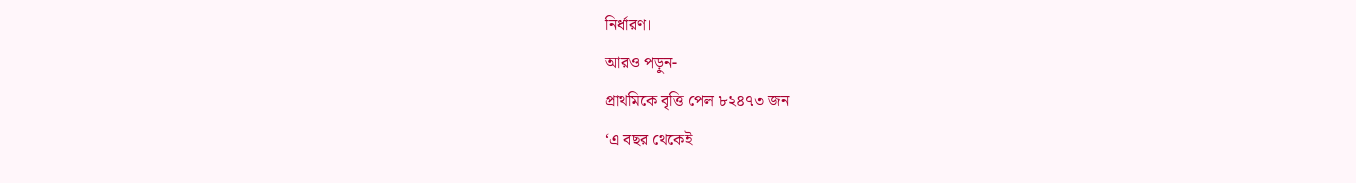নির্ধারণ।
আরও পড়ুন-
প্রাথমিকে বৃত্তি পেল ৮২৪৭৩ জন
‘এ বছর থেকেই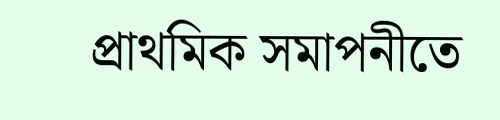প্রাথমিক সমাপনীতে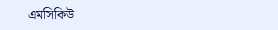এমসিকিউ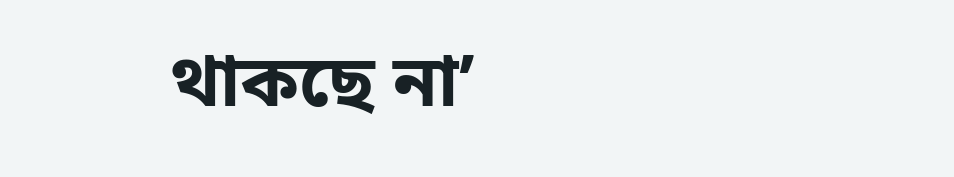থাকছে না’